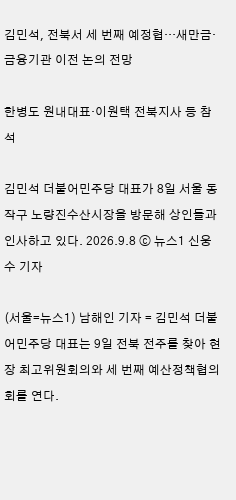김민석, 전북서 세 번째 예정협…새만금·금융기관 이전 논의 전망

한병도 원내대표·이원택 전북지사 등 참석

김민석 더불어민주당 대표가 8일 서울 동작구 노량진수산시장을 방문해 상인들과 인사하고 있다. 2026.9.8 ⓒ 뉴스1 신웅수 기자

(서울=뉴스1) 남해인 기자 = 김민석 더불어민주당 대표는 9일 전북 전주를 찾아 현장 최고위원회의와 세 번째 예산정책협의회를 연다.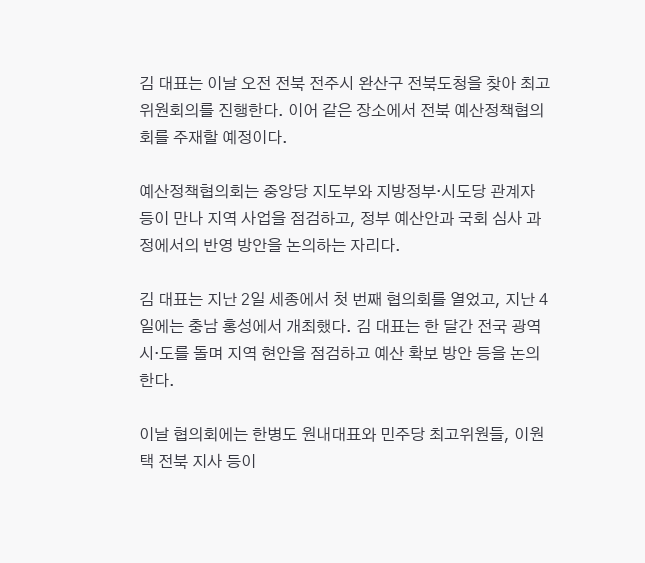김 대표는 이날 오전 전북 전주시 완산구 전북도청을 찾아 최고위원회의를 진행한다. 이어 같은 장소에서 전북 예산정책협의회를 주재할 예정이다.

예산정책협의회는 중앙당 지도부와 지방정부·시도당 관계자 등이 만나 지역 사업을 점검하고, 정부 예산안과 국회 심사 과정에서의 반영 방안을 논의하는 자리다.

김 대표는 지난 2일 세종에서 첫 번째 협의회를 열었고, 지난 4일에는 충남 홍성에서 개최했다. 김 대표는 한 달간 전국 광역시·도를 돌며 지역 현안을 점검하고 예산 확보 방안 등을 논의한다.

이날 협의회에는 한병도 원내대표와 민주당 최고위원들, 이원택 전북 지사 등이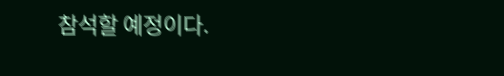참석할 예정이다.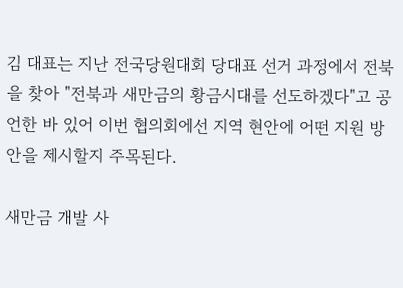김 대표는 지난 전국당원대회 당대표 선거 과정에서 전북을 찾아 "전북과 새만금의 황금시대를 선도하겠다"고 공언한 바 있어 이번 협의회에선 지역 현안에 어떤 지원 방안을 제시할지 주목된다.

새만금 개발 사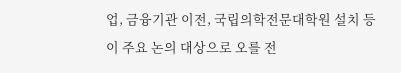업, 금융기관 이전, 국립의학전문대학원 설치 등이 주요 논의 대상으로 오를 전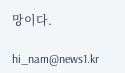망이다.

hi_nam@news1.kr